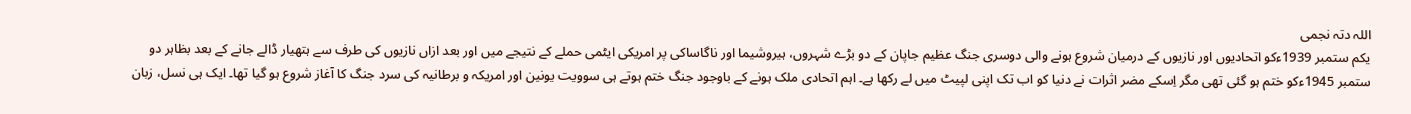اللہ دتہ نجمی
یکم ستمبر 1939ءکو اتحادیوں اور نازیوں کے درمیان شروع ہونے والی دوسری جنگ عظیم جاپان کے دو بڑے شہروں، ہیروشیما اور ناگاساکی پر امریکی ایٹمی حملے کے نتیجے میں اور بعد ازاں نازیوں کی طرف سے ہتھیار ڈالے جانے کے بعد بظاہر دو ستمبر 1945ءکو ختم ہو گئی تھی مگر اِسکے مضر اثرات نے دنیا کو اب تک اپنی لپیٹ میں لے رکھا ہے۔ اہم اتحادی ملک ہونے کے باوجود جنگ ختم ہوتے ہی سوویت یونین اور امریکہ و برطانیہ کی سرد جنگ کا آغاز شروع ہو گیا تھا۔ ایک ہی نسل، زبان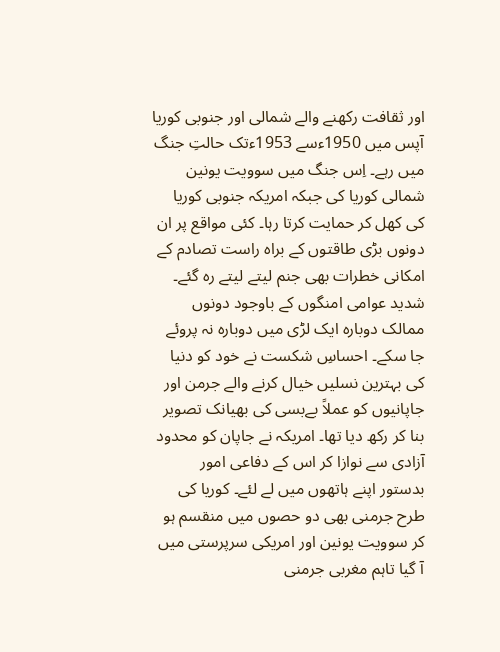اور ثقافت رکھنے والے شمالی اور جنوبی کوریا آپس میں 1950ءسے 1953ءتک حالتِ جنگ میں رہے۔ اِس جنگ میں سوویت یونین شمالی کوریا کی جبکہ امریکہ جنوبی کوریا کی کھل کر حمایت کرتا رہا۔ کئی مواقع پر ان دونوں بڑی طاقتوں کے براہ راست تصادم کے امکانی خطرات بھی جنم لیتے لیتے رہ گئے۔ شدید عوامی امنگوں کے باوجود دونوں ممالک دوبارہ ایک لڑی میں دوبارہ نہ پروئے جا سکے۔ احساسِ شکست نے خود کو دنیا کی بہترین نسلیں خیال کرنے والے جرمن اور جاپانیوں کو عملاً بےبسی کی بھیانک تصویر بنا کر رکھ دیا تھا۔ امریکہ نے جاپان کو محدود آزادی سے نوازا کر اس کے دفاعی امور بدستور اپنے ہاتھوں میں لے لئے۔ کوریا کی طرح جرمنی بھی دو حصوں میں منقسم ہو کر سوویت یونین اور امریکی سرپرستی میں آ گیا تاہم مغربی جرمنی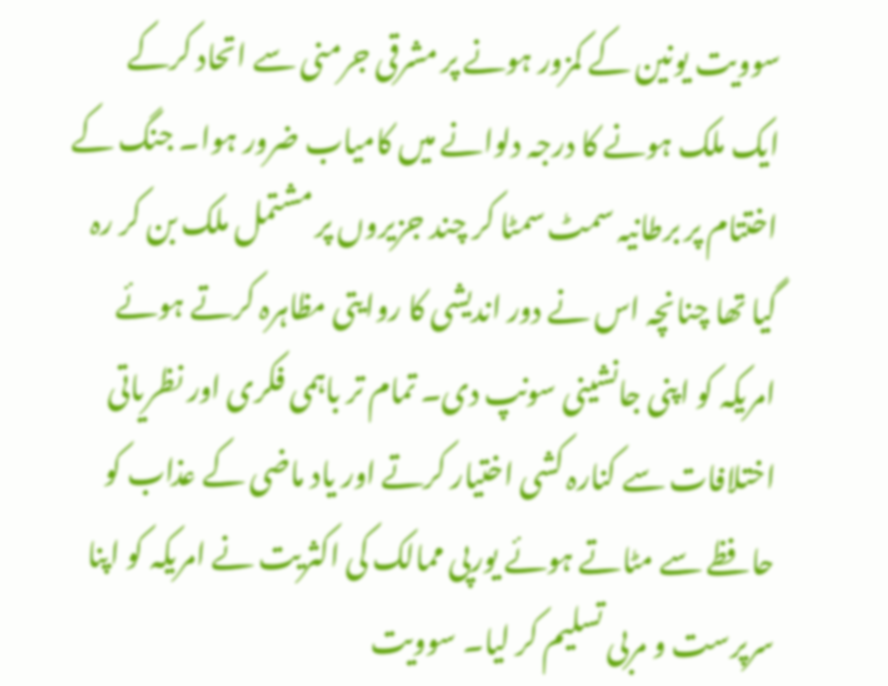سوویت یونین کے کمزور ہونے پر مشرقی جرمنی سے اتحاد کرکے ایک ملک ہونے کا درجہ دلوانے میں کامیاب ضرور ہوا۔ جنگ کے اختتام پر برطانیہ سمٹ سمٹا کر چند جزیروں پر مشتمل ملک بن کر رہ گیا تھا چنانچہ اس نے دور اندیشی کا روایتی مظاہرہ کرتے ہوئے امریکہ کو اپنی جانشینی سونپ دی۔ تمام تر باہمی فکری اور نظریاتی اختلافات سے کنارہ کشی اختیار کرتے اور یاد ماضی کے عذاب کو حافظے سے مٹاتے ہوئے یورپی ممالک کی اکثریت نے امریکہ کو اپنا سرپرست و مربی تسلیم کر لیا۔ سوویت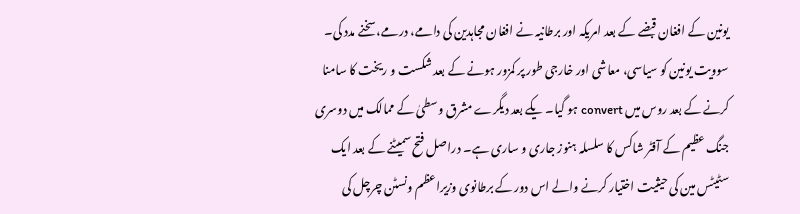یونین کے افغان قبضے کے بعد امریکہ اور برطانیہ نے افغان مجاہدین کی دامے، درمے، سخنے مدد کی۔ سوویت یونین کو سیاسی، معاشی اور خارجی طور پر کمزور ہونے کے بعد شکست و ریخت کا سامنا کرنے کے بعد روس میں convert ہو گیا۔ یکے بعد دیگرے مشرق وسطیٰ کے ممالک میں دوسری جنگ عظیم کے آفٹر شاکس کا سلسلہ ہنوز جاری و ساری ہے۔ دراصل فتح سمیٹنے کے بعد ایک سٹیٹس مین کی حیثیت اختیار کرنے والے اس دور کے برطانوی وزیراعظم ونسٹن چرچل کی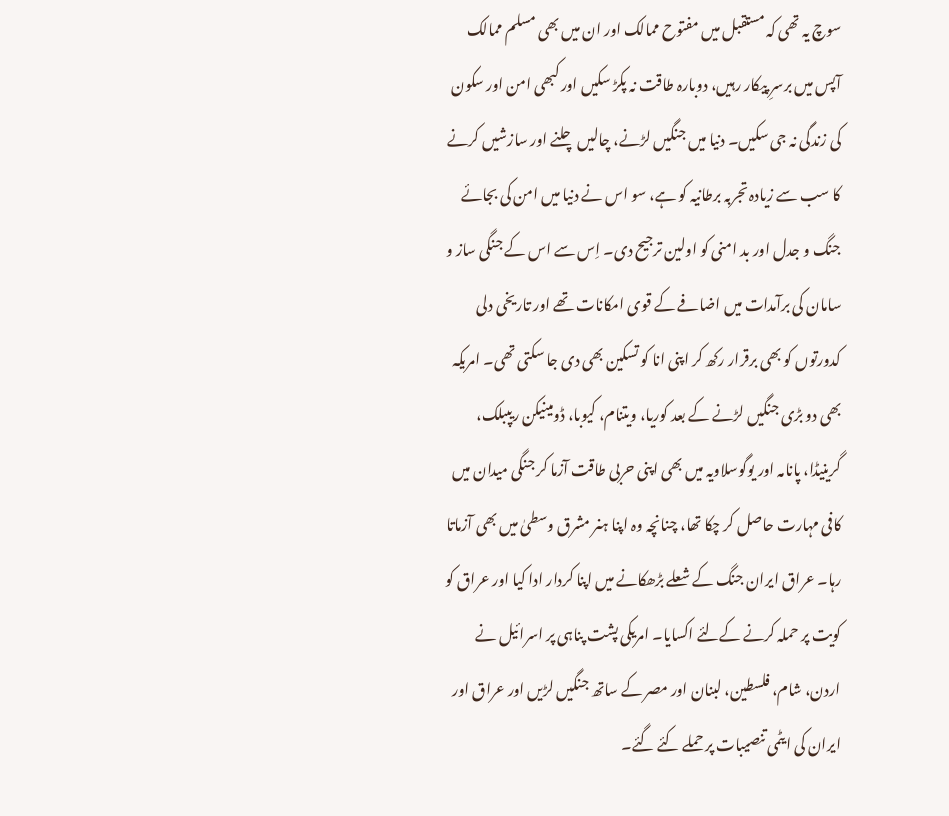سوچ یہ تھی کہ مستقبل میں مفتوح ممالک اور ان میں بھی مسلم ممالک آپس میں برسرِ پیکار رہیں، دوبارہ طاقت نہ پکڑ سکیں اور کبھی امن اور سکون کی زندگی نہ جی سکیں۔ دنیا میں جنگیں لڑنے، چالیں چلنے اور سازشیں کرنے کا سب سے زیادہ تجربہ برطانیہ کو ہے، سو اس نے دنیا میں امن کی بجائے جنگ و جدل اور بد امنی کو اولین ترجیح دی۔ اِس سے اس کے جنگی ساز و سامان کی برآمدات میں اضافے کے قوی امکانات تھے اور تاریخی دلی کدورتوں کو بھی برقرار رکھ کر اپنی انا کو تسکین بھی دی جا سکتی تھی۔ امریکہ بھی دو بڑی جنگیں لڑنے کے بعد کوریا، ویتنام، کیوبا، ڈومینیکن ریپبلک، گرینیڈا، پانامہ اور یوگوسلاویہ میں بھی اپنی حربی طاقت آزما کر جنگی میدان میں کافی مہارت حاصل کر چکا تھا، چنانچہ وہ اپنا ہنر مشرق وسطیٰ میں بھی آزماتا رہا۔ عراق ایران جنگ کے شعلے بڑھکانے میں اپنا کردار ادا کیا اور عراق کو کویت پر حملہ کرنے کےلئے اکسایا۔ امریکی پشت پناہی پر اسرائیل نے اردن، شام، فلسطین، لبنان اور مصر کے ساتھ جنگیں لڑیں اور عراق اور ایران کی ایٹمی تنصیبات پر حملے کئے گئے۔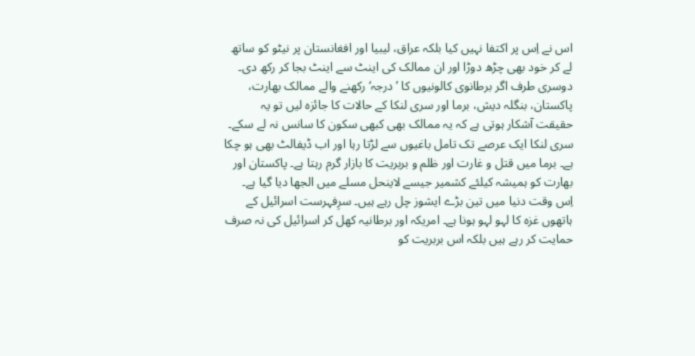اس نے اِس پر اکتفا نہیں کیا بلکہ عراق، لیبیا اور افغانستان پر نیٹو کو ساتھ لے کر خود بھی چڑھ دوڑا اور ان ممالک کی اینٹ سے اینٹ بجا کر رکھ دی۔
دوسری طرف اگر برطانوی کالونیوں کا ’درجہ‘ رکھنے والے ممالک بھارت، پاکستان، بنگلہ دیش، برما اور سری لنکا کے حالات کا جائزہ لیں تو یہ حقیقت آشکار ہوتی ہے کہ یہ ممالک بھی کبھی سکون کا سانس نہ لے سکے۔ سری لنکا ایک عرصے تک تامل باغیوں سے لڑتا رہا اور اب ڈیفالٹ بھی ہو چکا ہے۔ برما میں قتل و غارت اور ظلم و بربریت کا بازار گرم رہتا ہے۔ پاکستان اور بھارت کو ہمیشہ کیلئے کشمیر جیسے لاینحل مسلے میں الجھا دیا گیا ہے۔
اِس وقت دنیا میں تین بڑے ایشوز چل رہے ہیں۔ سرِفہرست اسرائیل کے ہاتھوں غزہ کا لہو لہو ہونا ہے۔ امریکہ اور برطانیہ کھل کر اسرائیل کی نہ صرف حمایت کر رہے ہیں بلکہ اس بربریت کو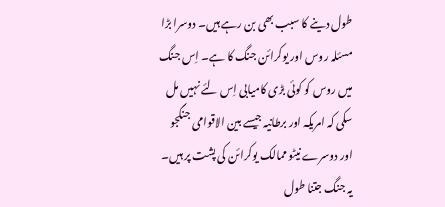طول دینے کا سبب بھی بن رہے ہیں۔ دوسرا بڑا مسئلہ روس اور یوکرائن جنگ کا ہے۔ اِس جنگ میں روس کو کوئی بڑی کامیابی اِس لئے نہیں مل سکی کہ امریکہ اور برطانیہ جیسے بین الاقوامی جنگجو اور دوسرے نیٹو ممالک یوکرائن کی پشت پر ہیں۔ یہ جنگ جتنا طول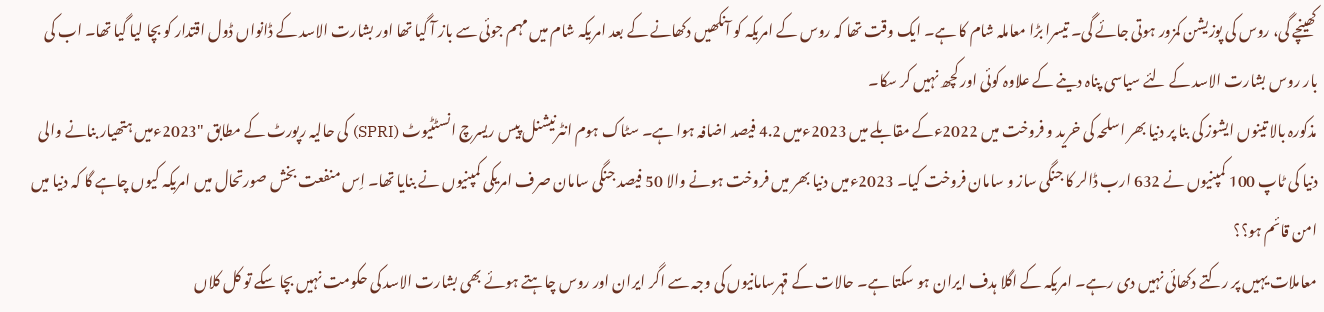کھینچے گی، روس کی پوزیشن کمزور ہوتی جائے گی۔ تیسرا بڑا معاملہ شام کا ہے۔ ایک وقت تھا کہ روس کے امریکہ کو آنکھیں دکھانے کے بعد امریکہ شام میں مہم جوئی سے باز آ گیا تھا اور بشارت الاسد کے ڈانواں ڈول اقتدار کو بچا لیا گیا تھا۔ اب کی بار روس بشارت الاسد کے لئے سیاسی پناہ دینے کے علاوہ کوئی اور کچھ نہیں کر سکا۔
مذکورہ بالا تینوں ایشوز کی بنا پر دنیا بھر اسلحہ کی خرید و فروخت میں 2022ءکے مقابلے میں 2023ءمیں 4.2 فیصد اضافہ ہوا ہے۔ سٹاک ہوم انٹرنیشنل پیس ریسرچ انسٹٹیوٹ (SPRI) کی حالیہ رپورٹ کے مطابق "2023ءمیں ہتھیار بنانے والی دنیا کی ٹاپ 100 کمپنیوں نے 632 ارب ڈالر کا جنگی ساز و سامان فروخت کیا۔ 2023ءمیں دنیا بھر میں فروخت ہونے والا 50 فیصد جنگی سامان صرف امریکی کمپنیوں نے بنایا تھا۔ اِس منفعت بخش صورتحال میں امریکہ کیوں چاہے گا کہ دنیا میں امن قائم ہو؟؟
معاملات یہیں پر رکتے دکھائی نہیں دی رہے۔ امریکہ کے اگلا ہدف ایران ہو سکتا ہے۔ حالات کے قہرسامانیوں کی وجہ سے اگر ایران اور روس چاہتے ہوئے بھی بشارت الاسد کی حکومت نہیں بچا سکے تو کل کلاں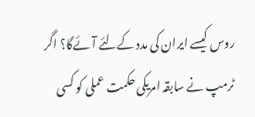روس کیسے ایران کی مدد کےلئے آئےگا؟ اگر ٹرمپ نے سابقہ امریکی حکمت عملی کو کسی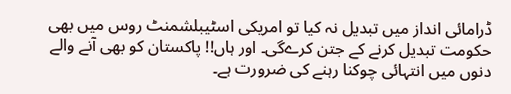ڈرامائی انداز میں تبدیل نہ کیا تو امریکی اسٹیبلشمنٹ روس میں بھی حکومت تبدیل کرنے کے جتن کرےگی۔ اور ہاں!! پاکستان کو بھی آنے والے دنوں میں انتہائی چوکنا رہنے کی ضرورت ہے۔